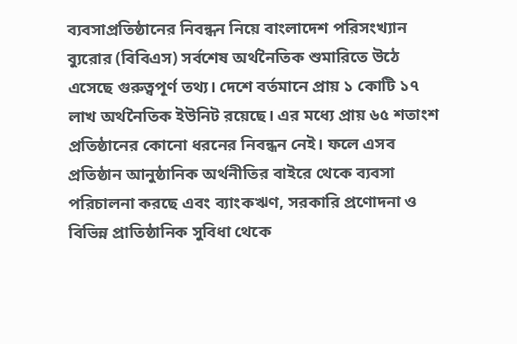ব্যবসাপ্রতিষ্ঠানের নিবন্ধন নিয়ে বাংলাদেশ পরিসংখ্যান ব্যুরোর (বিবিএস) সর্বশেষ অর্থনৈতিক শুমারিতে উঠে এসেছে গুরুত্বপূর্ণ তথ্য। দেশে বর্তমানে প্রায় ১ কোটি ১৭ লাখ অর্থনৈতিক ইউনিট রয়েছে। এর মধ্যে প্রায় ৬৫ শতাংশ প্রতিষ্ঠানের কোনো ধরনের নিবন্ধন নেই। ফলে এসব প্রতিষ্ঠান আনুষ্ঠানিক অর্থনীতির বাইরে থেকে ব্যবসা পরিচালনা করছে এবং ব্যাংকঋণ, সরকারি প্রণোদনা ও বিভিন্ন প্রাতিষ্ঠানিক সুবিধা থেকে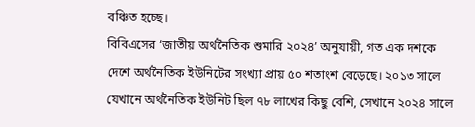বঞ্চিত হচ্ছে।
বিবিএসের ‘জাতীয় অর্থনৈতিক শুমারি ২০২৪’ অনুযায়ী, গত এক দশকে দেশে অর্থনৈতিক ইউনিটের সংখ্যা প্রায় ৫০ শতাংশ বেড়েছে। ২০১৩ সালে যেখানে অর্থনৈতিক ইউনিট ছিল ৭৮ লাখের কিছু বেশি, সেখানে ২০২৪ সালে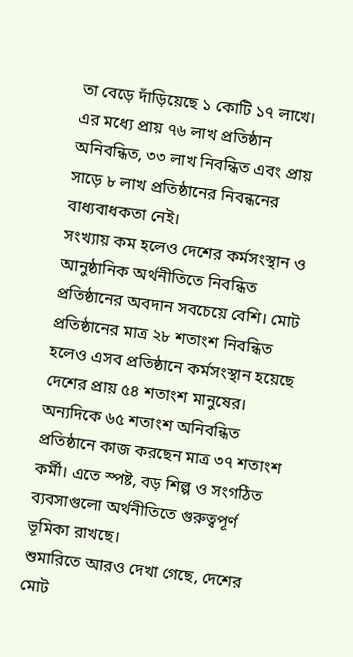তা বেড়ে দাঁড়িয়েছে ১ কোটি ১৭ লাখে। এর মধ্যে প্রায় ৭৬ লাখ প্রতিষ্ঠান অনিবন্ধিত, ৩৩ লাখ নিবন্ধিত এবং প্রায় সাড়ে ৮ লাখ প্রতিষ্ঠানের নিবন্ধনের বাধ্যবাধকতা নেই।
সংখ্যায় কম হলেও দেশের কর্মসংস্থান ও আনুষ্ঠানিক অর্থনীতিতে নিবন্ধিত প্রতিষ্ঠানের অবদান সবচেয়ে বেশি। মোট প্রতিষ্ঠানের মাত্র ২৮ শতাংশ নিবন্ধিত হলেও এসব প্রতিষ্ঠানে কর্মসংস্থান হয়েছে দেশের প্রায় ৫৪ শতাংশ মানুষের। অন্যদিকে ৬৫ শতাংশ অনিবন্ধিত প্রতিষ্ঠানে কাজ করছেন মাত্র ৩৭ শতাংশ কর্মী। এতে স্পষ্ট, বড় শিল্প ও সংগঠিত ব্যবসাগুলো অর্থনীতিতে গুরুত্বপূর্ণ ভূমিকা রাখছে।
শুমারিতে আরও দেখা গেছে, দেশের মোট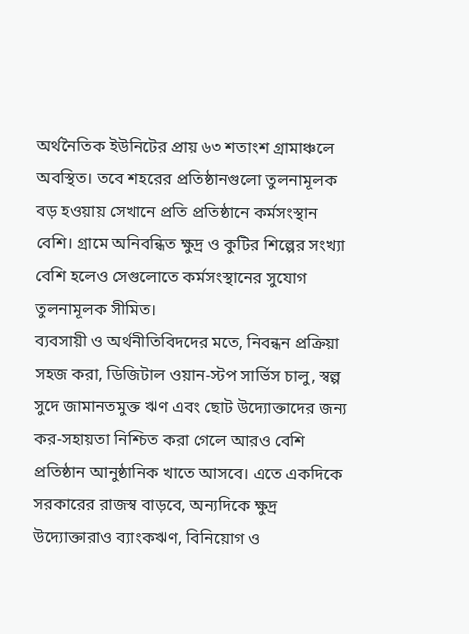অর্থনৈতিক ইউনিটের প্রায় ৬৩ শতাংশ গ্রামাঞ্চলে অবস্থিত। তবে শহরের প্রতিষ্ঠানগুলো তুলনামূলক বড় হওয়ায় সেখানে প্রতি প্রতিষ্ঠানে কর্মসংস্থান বেশি। গ্রামে অনিবন্ধিত ক্ষুদ্র ও কুটির শিল্পের সংখ্যা বেশি হলেও সেগুলোতে কর্মসংস্থানের সুযোগ তুলনামূলক সীমিত।
ব্যবসায়ী ও অর্থনীতিবিদদের মতে, নিবন্ধন প্রক্রিয়া সহজ করা, ডিজিটাল ওয়ান-স্টপ সার্ভিস চালু, স্বল্প সুদে জামানতমুক্ত ঋণ এবং ছোট উদ্যোক্তাদের জন্য কর-সহায়তা নিশ্চিত করা গেলে আরও বেশি প্রতিষ্ঠান আনুষ্ঠানিক খাতে আসবে। এতে একদিকে সরকারের রাজস্ব বাড়বে, অন্যদিকে ক্ষুদ্র উদ্যোক্তারাও ব্যাংকঋণ, বিনিয়োগ ও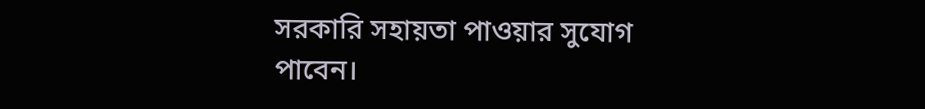সরকারি সহায়তা পাওয়ার সুযোগ পাবেন।